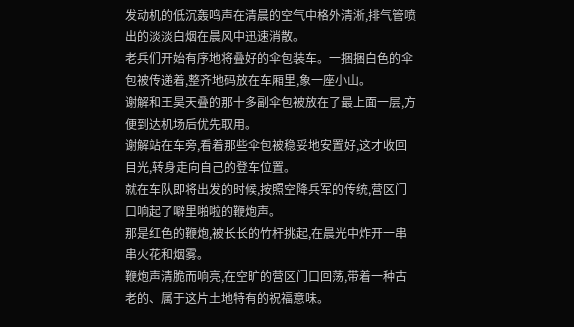发动机的低沉轰鸣声在清晨的空气中格外清淅,排气管喷出的淡淡白烟在晨风中迅速消散。
老兵们开始有序地将叠好的伞包装车。一捆捆白色的伞包被传递着,整齐地码放在车厢里,象一座小山。
谢解和王昊天叠的那十多副伞包被放在了最上面一层,方便到达机场后优先取用。
谢解站在车旁,看着那些伞包被稳妥地安置好,这才收回目光,转身走向自己的登车位置。
就在车队即将出发的时候,按照空降兵军的传统,营区门口响起了噼里啪啦的鞭炮声。
那是红色的鞭炮,被长长的竹杆挑起,在晨光中炸开一串串火花和烟雾。
鞭炮声清脆而响亮,在空旷的营区门口回荡,带着一种古老的、属于这片土地特有的祝福意味。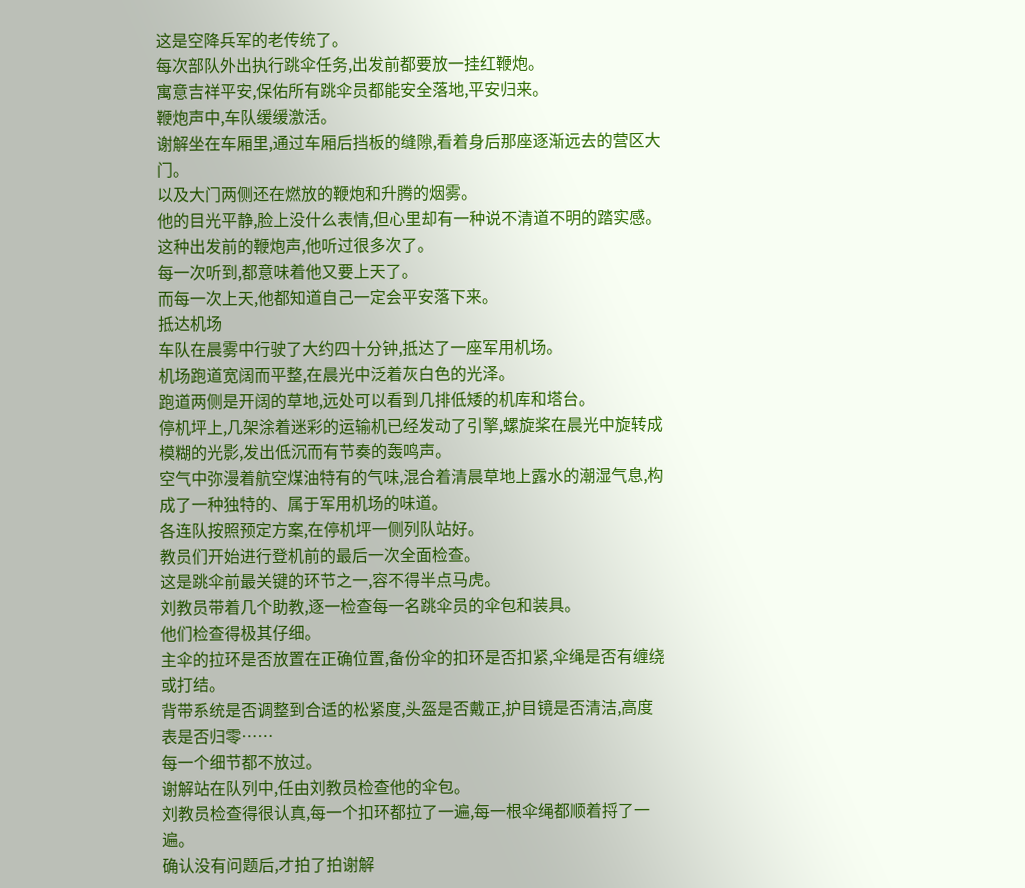这是空降兵军的老传统了。
每次部队外出执行跳伞任务,出发前都要放一挂红鞭炮。
寓意吉祥平安,保佑所有跳伞员都能安全落地,平安归来。
鞭炮声中,车队缓缓激活。
谢解坐在车厢里,通过车厢后挡板的缝隙,看着身后那座逐渐远去的营区大门。
以及大门两侧还在燃放的鞭炮和升腾的烟雾。
他的目光平静,脸上没什么表情,但心里却有一种说不清道不明的踏实感。
这种出发前的鞭炮声,他听过很多次了。
每一次听到,都意味着他又要上天了。
而每一次上天,他都知道自己一定会平安落下来。
抵达机场
车队在晨雾中行驶了大约四十分钟,抵达了一座军用机场。
机场跑道宽阔而平整,在晨光中泛着灰白色的光泽。
跑道两侧是开阔的草地,远处可以看到几排低矮的机库和塔台。
停机坪上,几架涂着迷彩的运输机已经发动了引擎,螺旋桨在晨光中旋转成模糊的光影,发出低沉而有节奏的轰鸣声。
空气中弥漫着航空煤油特有的气味,混合着清晨草地上露水的潮湿气息,构成了一种独特的、属于军用机场的味道。
各连队按照预定方案,在停机坪一侧列队站好。
教员们开始进行登机前的最后一次全面检查。
这是跳伞前最关键的环节之一,容不得半点马虎。
刘教员带着几个助教,逐一检查每一名跳伞员的伞包和装具。
他们检查得极其仔细。
主伞的拉环是否放置在正确位置,备份伞的扣环是否扣紧,伞绳是否有缠绕或打结。
背带系统是否调整到合适的松紧度,头盔是否戴正,护目镜是否清洁,高度表是否归零……
每一个细节都不放过。
谢解站在队列中,任由刘教员检查他的伞包。
刘教员检查得很认真,每一个扣环都拉了一遍,每一根伞绳都顺着捋了一遍。
确认没有问题后,才拍了拍谢解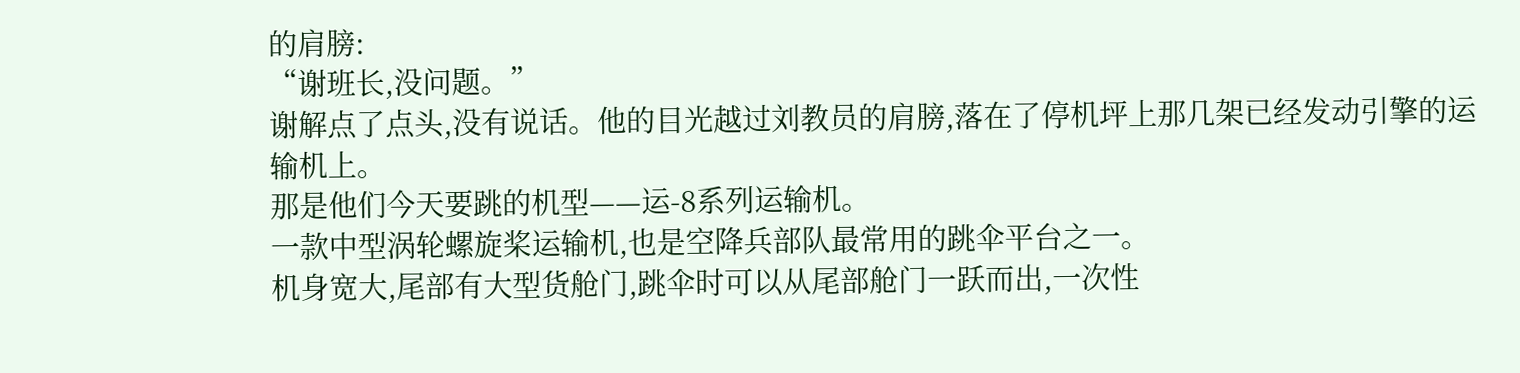的肩膀:
“谢班长,没问题。”
谢解点了点头,没有说话。他的目光越过刘教员的肩膀,落在了停机坪上那几架已经发动引擎的运输机上。
那是他们今天要跳的机型——运-8系列运输机。
一款中型涡轮螺旋桨运输机,也是空降兵部队最常用的跳伞平台之一。
机身宽大,尾部有大型货舱门,跳伞时可以从尾部舱门一跃而出,一次性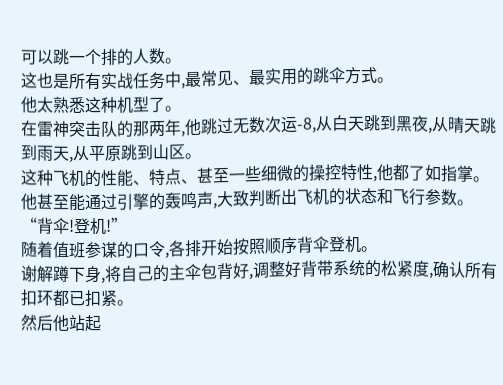可以跳一个排的人数。
这也是所有实战任务中,最常见、最实用的跳伞方式。
他太熟悉这种机型了。
在雷神突击队的那两年,他跳过无数次运-8,从白天跳到黑夜,从晴天跳到雨天,从平原跳到山区。
这种飞机的性能、特点、甚至一些细微的操控特性,他都了如指掌。
他甚至能通过引擎的轰鸣声,大致判断出飞机的状态和飞行参数。
“背伞!登机!”
随着值班参谋的口令,各排开始按照顺序背伞登机。
谢解蹲下身,将自己的主伞包背好,调整好背带系统的松紧度,确认所有扣环都已扣紧。
然后他站起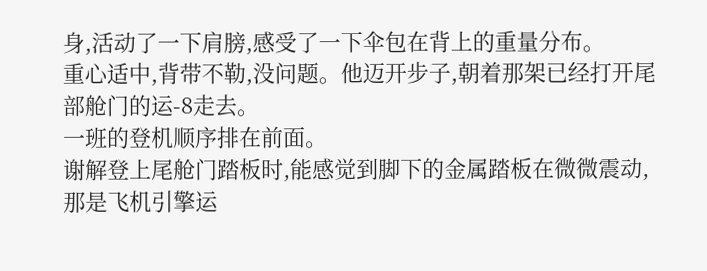身,活动了一下肩膀,感受了一下伞包在背上的重量分布。
重心适中,背带不勒,没问题。他迈开步子,朝着那架已经打开尾部舱门的运-8走去。
一班的登机顺序排在前面。
谢解登上尾舱门踏板时,能感觉到脚下的金属踏板在微微震动,那是飞机引擎运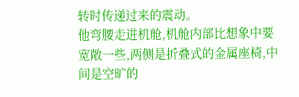转时传递过来的震动。
他弯腰走进机舱,机舱内部比想象中要宽敞一些,两侧是折叠式的金属座椅,中间是空旷的